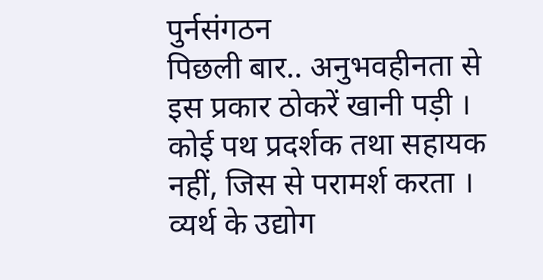पुर्नसंगठन
पिछली बार.. अनुभवहीनता से इस प्रकार ठोकरें खानी पड़ी । कोई पथ प्रदर्शक तथा सहायक नहीं, जिस से परामर्श करता । व्यर्थ के उद्योग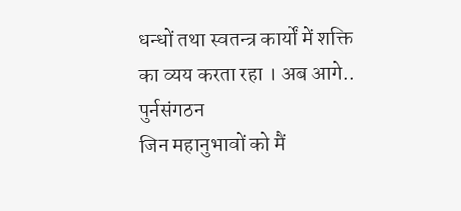धन्धों तथा स्वतन्त्र कार्यों में शक्ति का व्यय करता रहा । अब आगे..
पुर्नसंगठन
जिन महानुभावों को मैं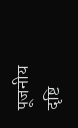पूजनीय दृष्टि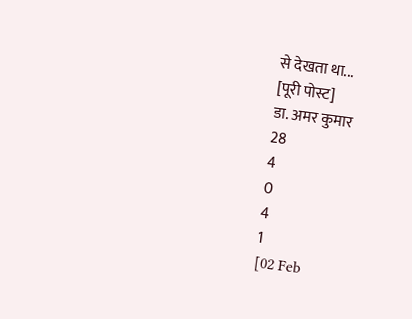से देखता था...
[पूरी पोस्ट]
डा. अमर कुमार
28
4
0
4
1
[02 Feb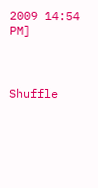2009 14:54 PM]



Shuffle